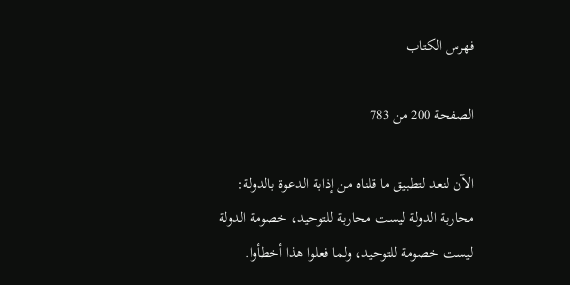فهرس الكتاب

الصفحة 200 من 783

الآن لنعد لتطبيق ما قلناه من إذابة الدعوة بالدولة: محاربة الدولة ليست محاربة للتوحيد، خصومة الدولة ليست خصومة للتوحيد، ولما فعلوا هذا أخطأوا.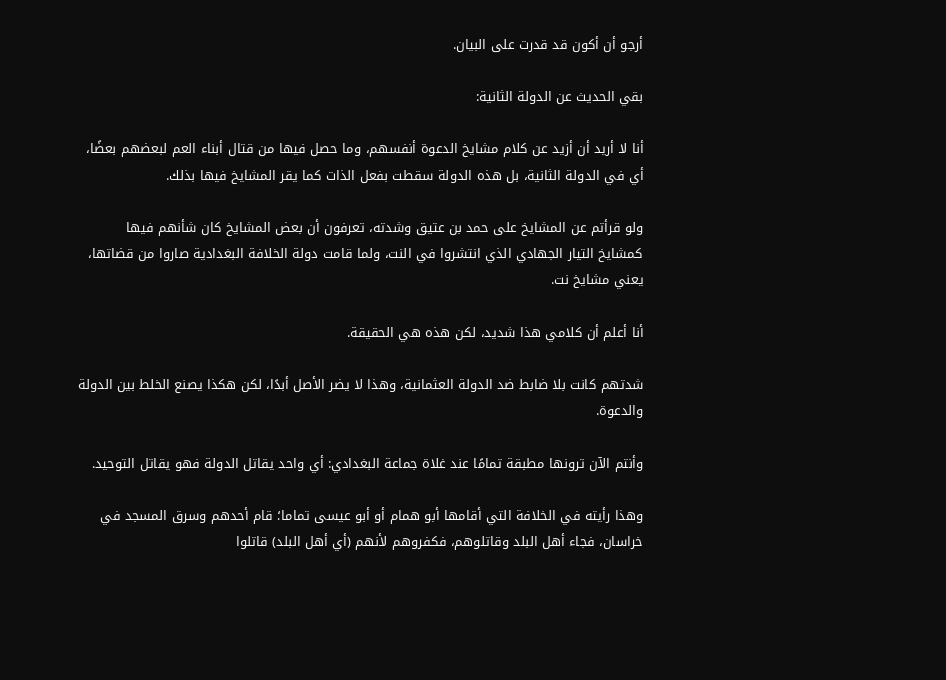أرجو أن أكون قد قدرت على البيان.

بقي الحديث عن الدولة الثانية:

أنا لا أريد أن أزيد عن كلام مشايخ الدعوة أنفسهم، وما حصل فيها من قتال أبناء العم لبعضهم بعضًا، أي في الدولة الثانية، بل هذه الدولة سقطت بفعل الذات كما يقر المشايخ فيها بذلك.

ولو قرأتم عن المشايخ على حمد بن عتيق وشدته، تعرفون أن بعض المشايخ كان شأنهم فيها كمشايخ التيار الجهادي الذي انتشروا في النت، ولما قامت دولة الخلافة البغدادية صاروا من قضاتها، يعني مشايخ نت.

أنا أعلم أن كلامي هذا شديد، لكن هذه هي الحقيقة.

شدتهم كانت بلا ضابط ضد الدولة العثمانية، وهذا لا يضر الأصل أبدًا، لكن هكذا يصنع الخلط بين الدولة والدعوة.

وأنتم الآن ترونها مطبقة تمامًا عند غلاة جماعة البغدادي: أي واحد يقاتل الدولة فهو يقاتل التوحيد.

وهذا رأيته في الخلافة التي أقامها أبو همام أو أبو عيسى تماما؛ قام أحدهم وسرق المسجد في خراسان، فجاء أهل البلد وقاتلوهم، فكفروهم لأنهم (أي أهل البلد) قاتلوا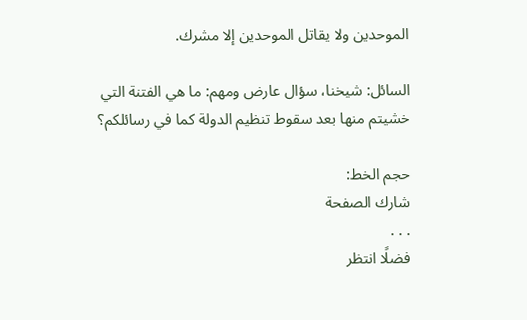الموحدين ولا يقاتل الموحدين إلا مشرك.

السائل: شيخنا، سؤال عارض ومهم: ما هي الفتنة التي خشيتم منها بعد سقوط تنظيم الدولة كما في رسائلكم؟

حجم الخط:
شارك الصفحة
. . .
فضلًا انتظر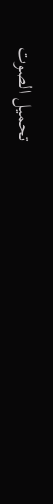تحميل الصوت